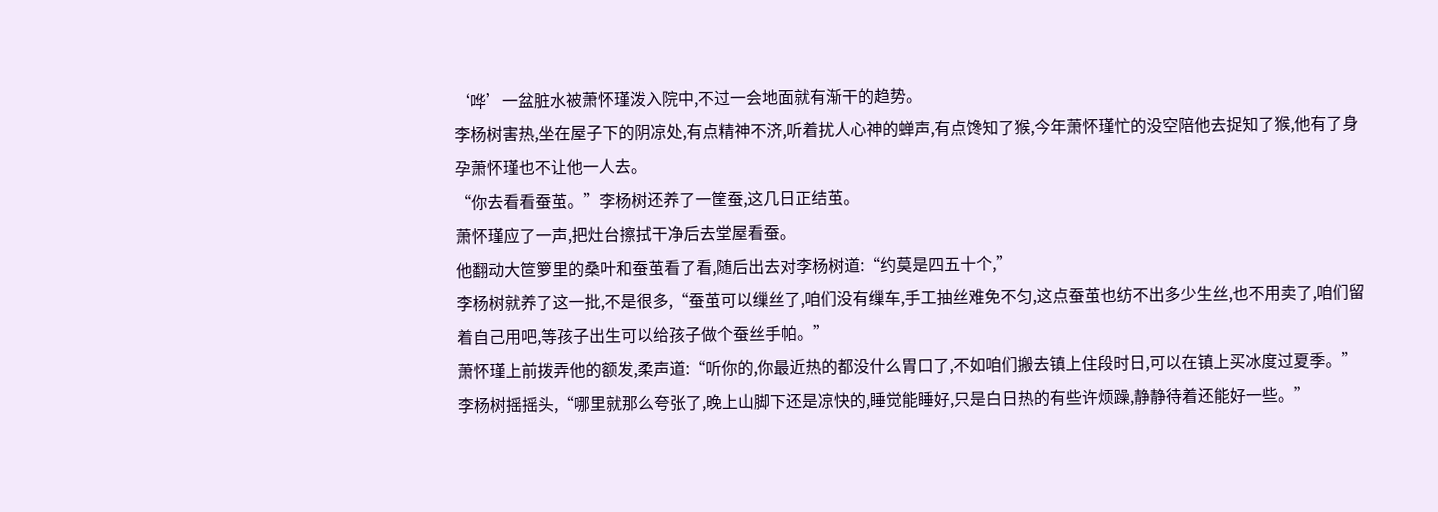‘哗’一盆脏水被萧怀瑾泼入院中,不过一会地面就有渐干的趋势。
李杨树害热,坐在屋子下的阴凉处,有点精神不济,听着扰人心神的蝉声,有点馋知了猴,今年萧怀瑾忙的没空陪他去捉知了猴,他有了身孕萧怀瑾也不让他一人去。
“你去看看蚕茧。”李杨树还养了一筐蚕,这几日正结茧。
萧怀瑾应了一声,把灶台擦拭干净后去堂屋看蚕。
他翻动大笸箩里的桑叶和蚕茧看了看,随后出去对李杨树道:“约莫是四五十个,”
李杨树就养了这一批,不是很多,“蚕茧可以缫丝了,咱们没有缫车,手工抽丝难免不匀,这点蚕茧也纺不出多少生丝,也不用卖了,咱们留着自己用吧,等孩子出生可以给孩子做个蚕丝手帕。”
萧怀瑾上前拨弄他的额发,柔声道:“听你的,你最近热的都没什么胃口了,不如咱们搬去镇上住段时日,可以在镇上买冰度过夏季。”
李杨树摇摇头,“哪里就那么夸张了,晚上山脚下还是凉快的,睡觉能睡好,只是白日热的有些许烦躁,静静待着还能好一些。”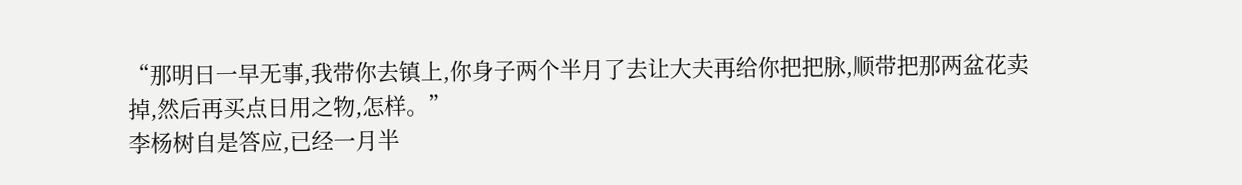“那明日一早无事,我带你去镇上,你身子两个半月了去让大夫再给你把把脉,顺带把那两盆花卖掉,然后再买点日用之物,怎样。”
李杨树自是答应,已经一月半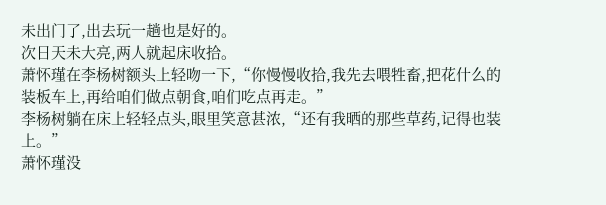未出门了,出去玩一趟也是好的。
次日天未大亮,两人就起床收拾。
萧怀瑾在李杨树额头上轻吻一下,“你慢慢收拾,我先去喂牲畜,把花什么的装板车上,再给咱们做点朝食,咱们吃点再走。”
李杨树躺在床上轻轻点头,眼里笑意甚浓,“还有我晒的那些草药,记得也装上。”
萧怀瑾没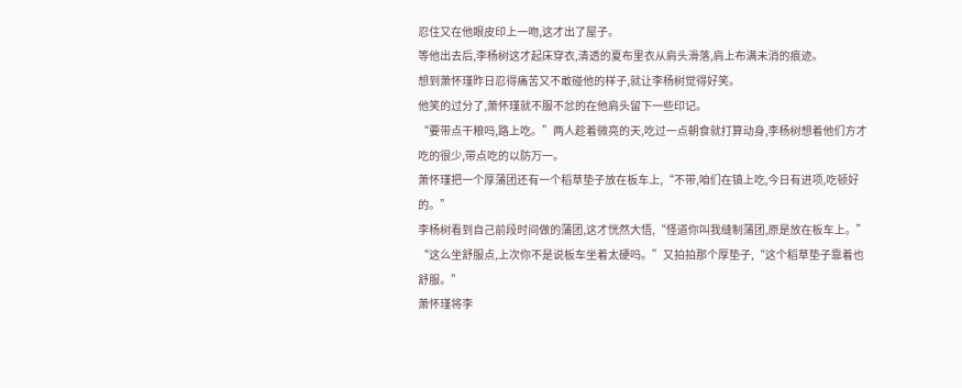忍住又在他眼皮印上一吻,这才出了屋子。
等他出去后,李杨树这才起床穿衣,清透的夏布里衣从肩头滑落,肩上布满未消的痕迹。
想到萧怀瑾昨日忍得痛苦又不敢碰他的样子,就让李杨树觉得好笑。
他笑的过分了,萧怀瑾就不服不忿的在他肩头留下一些印记。
“要带点干粮吗,路上吃。”两人趁着微亮的天,吃过一点朝食就打算动身,李杨树想着他们方才吃的很少,带点吃的以防万一。
萧怀瑾把一个厚蒲团还有一个稻草垫子放在板车上,“不带,咱们在镇上吃,今日有进项,吃顿好的。”
李杨树看到自己前段时间做的蒲团,这才恍然大悟,“怪道你叫我缝制蒲团,原是放在板车上。”
“这么坐舒服点,上次你不是说板车坐着太硬吗。”又拍拍那个厚垫子,“这个稻草垫子靠着也舒服。”
萧怀瑾将李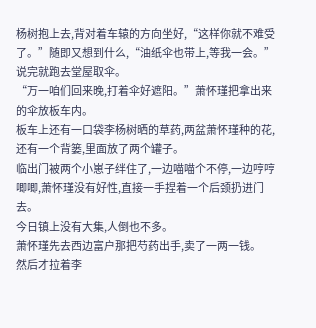杨树抱上去,背对着车辕的方向坐好,“这样你就不难受了。”随即又想到什么,“油纸伞也带上,等我一会。”说完就跑去堂屋取伞。
“万一咱们回来晚,打着伞好遮阳。”萧怀瑾把拿出来的伞放板车内。
板车上还有一口袋李杨树晒的草药,两盆萧怀瑾种的花,还有一个背篓,里面放了两个罐子。
临出门被两个小崽子绊住了,一边喵喵个不停,一边哼哼唧唧,萧怀瑾没有好性,直接一手捏着一个后颈扔进门去。
今日镇上没有大集,人倒也不多。
萧怀瑾先去西边富户那把芍药出手,卖了一两一钱。
然后才拉着李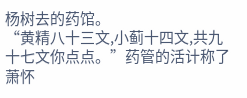杨树去的药馆。
“黄精八十三文,小蓟十四文,共九十七文你点点。”药管的活计称了萧怀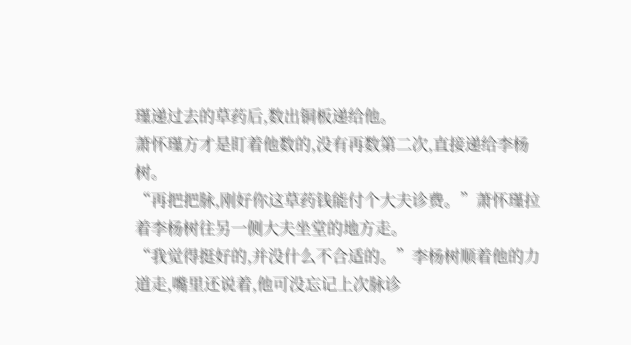瑾递过去的草药后,数出铜板递给他。
萧怀瑾方才是盯着他数的,没有再数第二次,直接递给李杨树。
“再把把脉,刚好你这草药钱能付个大夫诊费。”萧怀瑾拉着李杨树往另一侧大夫坐堂的地方走。
“我觉得挺好的,并没什么不合适的。”李杨树顺着他的力道走,嘴里还说着,他可没忘记上次脉诊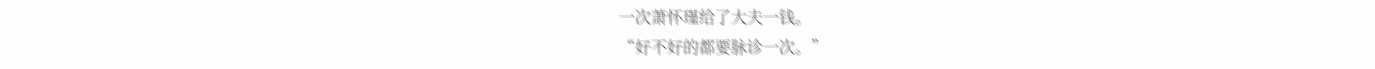一次萧怀瑾给了大夫一钱。
“好不好的都要脉诊一次。”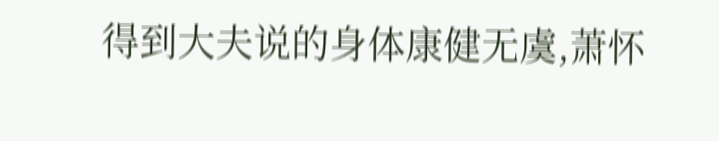得到大夫说的身体康健无虞,萧怀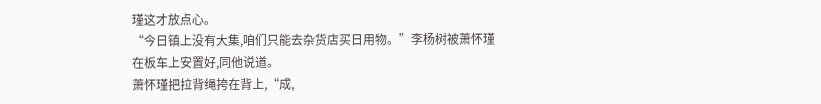瑾这才放点心。
“今日镇上没有大集,咱们只能去杂货店买日用物。”李杨树被萧怀瑾在板车上安置好,同他说道。
萧怀瑾把拉背绳挎在背上,“成,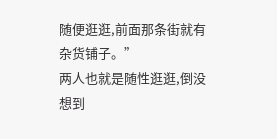随便逛逛,前面那条街就有杂货铺子。”
两人也就是随性逛逛,倒没想到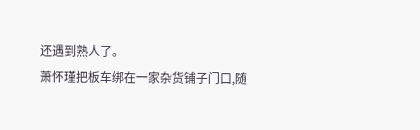还遇到熟人了。
萧怀瑾把板车绑在一家杂货铺子门口,随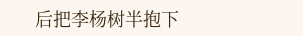后把李杨树半抱下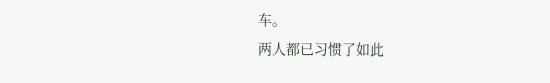车。
两人都已习惯了如此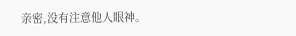亲密,没有注意他人眼神。